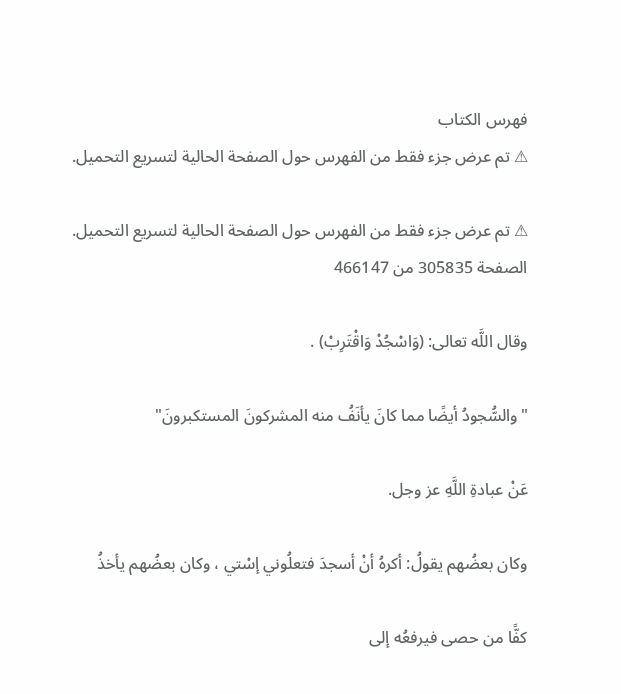فهرس الكتاب
⚠ تم عرض جزء فقط من الفهرس حول الصفحة الحالية لتسريع التحميل.

⚠ تم عرض جزء فقط من الفهرس حول الصفحة الحالية لتسريع التحميل.
الصفحة 305835 من 466147

وقال اللَّه تعالى: (وَاسْجُدْ وَاقْتَرِبْ) .

"والسُّجودُ أيضًا مما كانَ يأنَفُ منه المشركونَ المستكبرونَ"

عَنْ عبادةِ اللَّهِ عز وجل.

وكان بعضُهم يقولُ: أكرهُ أنْ أسجدَ فتعلُوني إسْتي ، وكان بعضُهم يأخذُ

كفًّا من حصى فيرفعُه إلى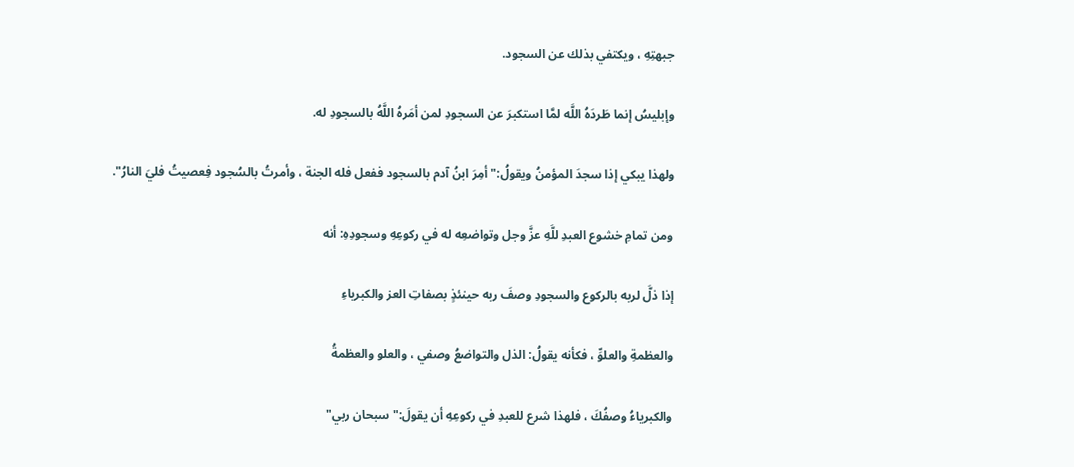جبهتِهِ ، ويكتفي بذلك عن السجود.

وإبليسُ إنما طَردَهُ اللَّه لمَّا استكبرَ عن السجودِ لمن أمَرهُ اللَّهُ بالسجودِ له.

ولهذا يبكي إذا سجدَ المؤمنُ ويقولُ:"أمِرَ ابنُ آدم بالسجود ففعل فله الجنة ، وأمرتُ بالسُجود فِعصيتُ فليَ النارُ".

ومن تمامِ خشوع العبدِ للَّهِ عزَّ وجل وتواضعِه له في ركوعِهِ وسجودِهِ: أنه

إذا ذلَّ لربه بالركوع والسجودِ وصفَ ربه حينئذٍ بصفاتِ العز والكبرياءِ

والعظمةِ والعلوِّ ، فكأنه يقولُ: الذل والتواضعُ وصفي ، والعلو والعظمةُ

والكبرياءُ وصفُكَ ، فلهذا شرع للعبدِ في ركوعِهِ أن يقولَ:"سبحان ربي"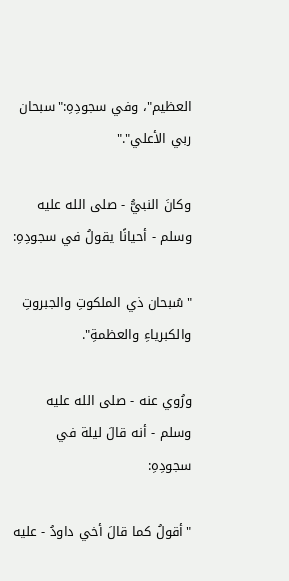العظيم"، وفي سجودِهِ:"سبحان ربي الأعلي"."

وكانَ النبيُّ - صلى الله عليه وسلم - أحيانًا يقولُ في سجودِهِ:

"سُبحان ذي الملكوتِ والجبروتِ والكبرياءِ والعظمةِ".

ورُوي عنه - صلى الله عليه وسلم - أنه قالَ ليلة في سجودِهِ:

"أقولُ كما قالَ أخي داودُ - عليه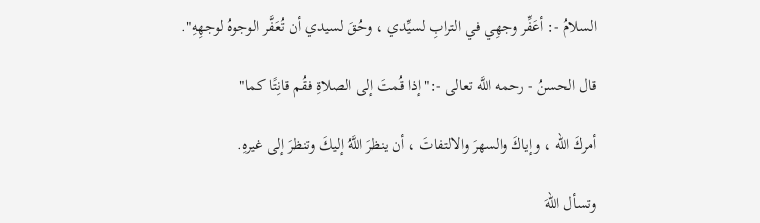السلامُ -: أعَفِّر وجهِي في الترابِ لسيِّدي ، وحُقَ لسيدي أن تُعَفَّر الوجوهُ لوجهِهِ".

قال الحسنُ - رحمه اللَّه تعالى -:"إذا قُمتَ إلى الصلاةِ فقُم قانِتًا كما"

أمركَ الله ، وإياكَ والسهرَ والالتفاتَ ، أن ينظرَ اللَّهُ إليكَ وتنظرَ إلى غيرهِ.

وتسأل اللهَ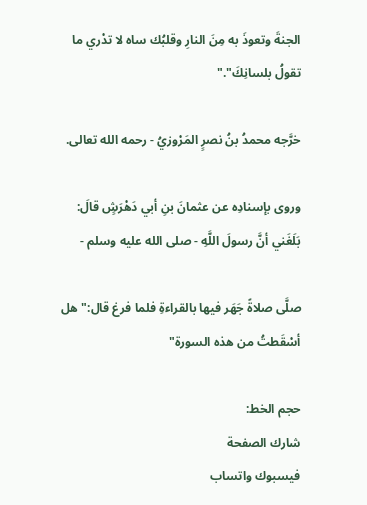الجنةَ وتعوذَ به مِنَ النارِ وقلبُك ساه لا تدْري ما تقولُ بلسانِكَ"."

خرَّجه محمدُ بنُ نصرٍ المَرْوزيُ - رحمه الله تعالى.

وروى بإسنادِه عن عثمانَ بنِ أبي دَهْرَشٍ قالَ: بَلَغَني أنَّ رسولَ اللَّهِ - صلى الله عليه وسلم -

صلَّى صلاةً جَهَر فيها بالقراءةِ فلما فرغ قال:"هل أسْقَطتُ من هذه السورة"

حجم الخط:
شارك الصفحة
فيسبوك واتساب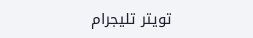تويتر تليجرام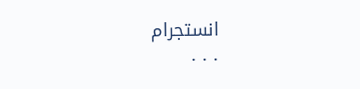انستجرام
. . .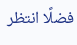فضلًا انتظر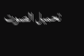تحميل الصوت